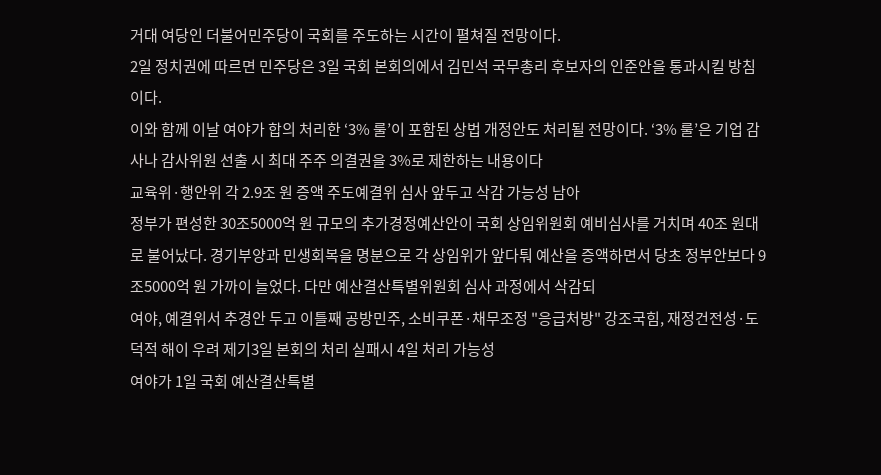거대 여당인 더불어민주당이 국회를 주도하는 시간이 펼쳐질 전망이다.
2일 정치권에 따르면 민주당은 3일 국회 본회의에서 김민석 국무총리 후보자의 인준안을 통과시킬 방침이다.
이와 함께 이날 여야가 합의 처리한 ‘3% 룰’이 포함된 상법 개정안도 처리될 전망이다. ‘3% 룰’은 기업 감사나 감사위원 선출 시 최대 주주 의결권을 3%로 제한하는 내용이다
교육위·행안위 각 2.9조 원 증액 주도예결위 심사 앞두고 삭감 가능성 남아
정부가 편성한 30조5000억 원 규모의 추가경정예산안이 국회 상임위원회 예비심사를 거치며 40조 원대로 불어났다. 경기부양과 민생회복을 명분으로 각 상임위가 앞다퉈 예산을 증액하면서 당초 정부안보다 9조5000억 원 가까이 늘었다. 다만 예산결산특별위원회 심사 과정에서 삭감되
여야, 예결위서 추경안 두고 이틀째 공방민주, 소비쿠폰·채무조정 "응급처방" 강조국힘, 재정건전성·도덕적 해이 우려 제기3일 본회의 처리 실패시 4일 처리 가능성
여야가 1일 국회 예산결산특별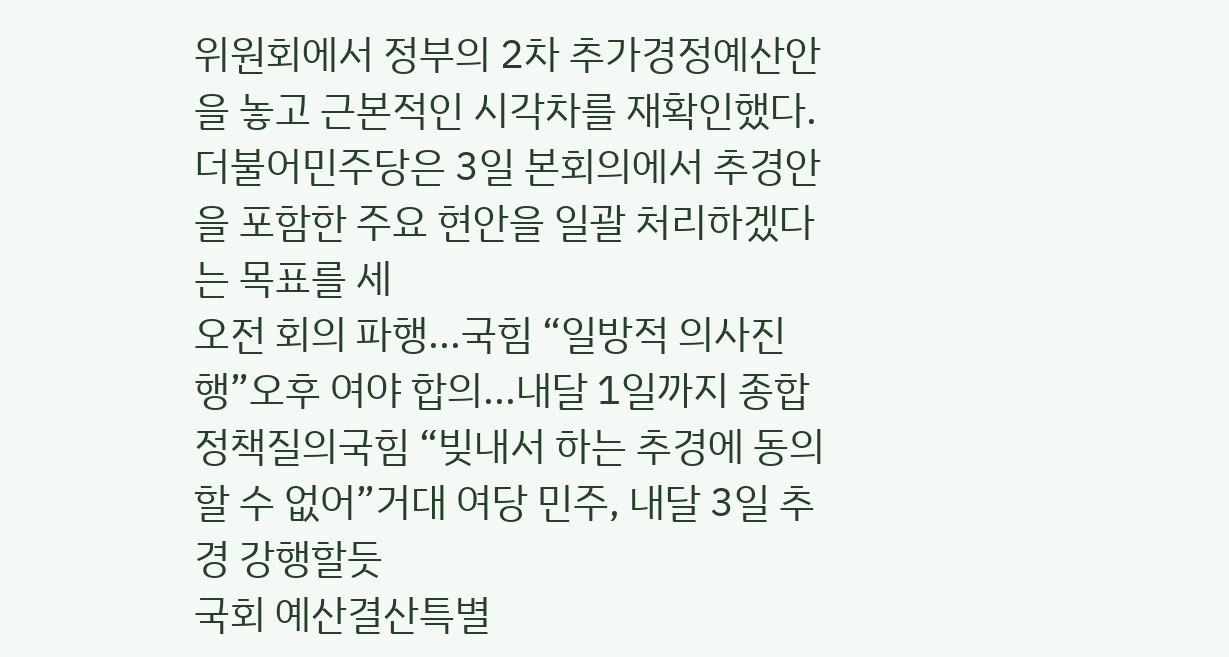위원회에서 정부의 2차 추가경정예산안을 놓고 근본적인 시각차를 재확인했다. 더불어민주당은 3일 본회의에서 추경안을 포함한 주요 현안을 일괄 처리하겠다는 목표를 세
오전 회의 파행...국힘 “일방적 의사진행”오후 여야 합의...내달 1일까지 종합정책질의국힘 “빚내서 하는 추경에 동의할 수 없어”거대 여당 민주, 내달 3일 추경 강행할듯
국회 예산결산특별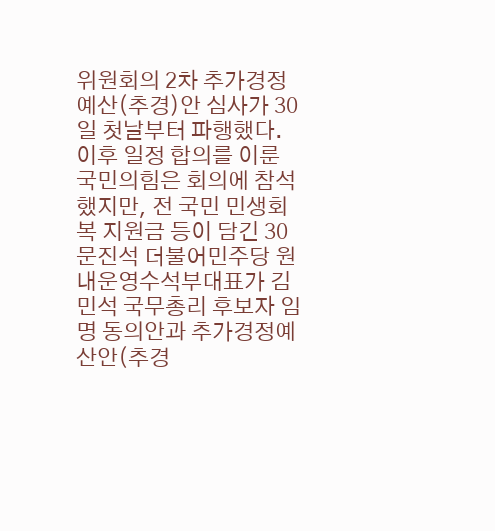위원회의 2차 추가경정예산(추경)안 심사가 30일 첫날부터 파행했다. 이후 일정 합의를 이룬 국민의힘은 회의에 참석했지만, 전 국민 민생회복 지원금 등이 담긴 30
문진석 더불어민주당 원내운영수석부대표가 김민석 국무총리 후보자 임명 동의안과 추가경정예산안(추경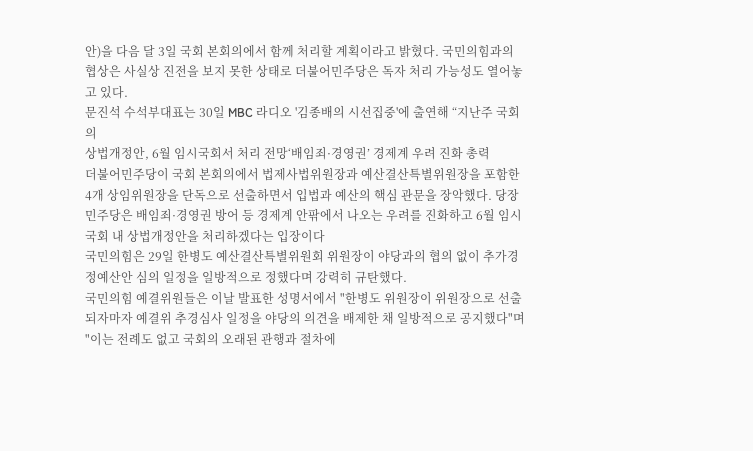안)을 다음 달 3일 국회 본회의에서 함께 처리할 계획이라고 밝혔다. 국민의힘과의 협상은 사실상 진전을 보지 못한 상태로 더불어민주당은 독자 처리 가능성도 열어놓고 있다.
문진석 수석부대표는 30일 MBC 라디오 '김종배의 시선집중'에 출연해 “지난주 국회의
상법개정안, 6월 임시국회서 처리 전망‘배임죄·경영권’ 경제계 우려 진화 총력
더불어민주당이 국회 본회의에서 법제사법위원장과 예산결산특별위원장을 포함한 4개 상임위원장을 단독으로 선출하면서 입법과 예산의 핵심 관문을 장악했다. 당장 민주당은 배임죄·경영권 방어 등 경제계 안팎에서 나오는 우려를 진화하고 6월 임시국회 내 상법개정안을 처리하겠다는 입장이다
국민의힘은 29일 한병도 예산결산특별위원회 위원장이 야당과의 협의 없이 추가경정예산안 심의 일정을 일방적으로 정했다며 강력히 규탄했다.
국민의힘 예결위원들은 이날 발표한 성명서에서 "한병도 위원장이 위원장으로 선출되자마자 예결위 추경심사 일정을 야당의 의견을 배제한 채 일방적으로 공지했다"며 "이는 전례도 없고 국회의 오래된 관행과 절차에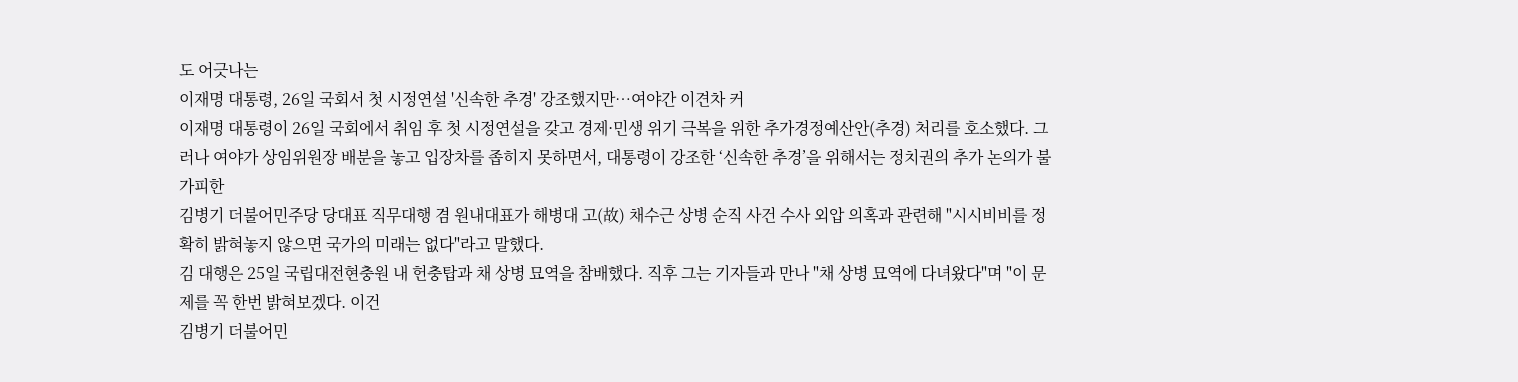도 어긋나는
이재명 대통령, 26일 국회서 첫 시정연설 '신속한 추경' 강조했지만⋯여야간 이견차 커
이재명 대통령이 26일 국회에서 취임 후 첫 시정연설을 갖고 경제·민생 위기 극복을 위한 추가경정예산안(추경) 처리를 호소했다. 그러나 여야가 상임위원장 배분을 놓고 입장차를 좁히지 못하면서, 대통령이 강조한 ‘신속한 추경’을 위해서는 정치권의 추가 논의가 불가피한
김병기 더불어민주당 당대표 직무대행 겸 원내대표가 해병대 고(故) 채수근 상병 순직 사건 수사 외압 의혹과 관련해 "시시비비를 정확히 밝혀놓지 않으면 국가의 미래는 없다"라고 말했다.
김 대행은 25일 국립대전현충원 내 헌충탑과 채 상병 묘역을 참배했다. 직후 그는 기자들과 만나 "채 상병 묘역에 다녀왔다"며 "이 문제를 꼭 한번 밝혀보겠다. 이건
김병기 더불어민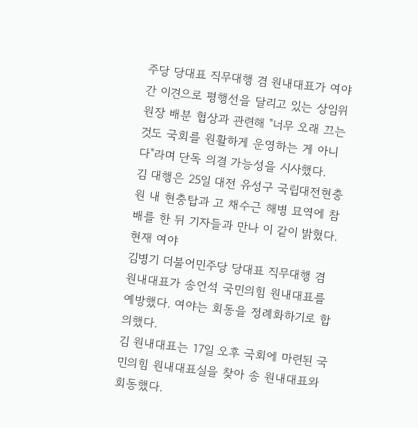주당 당대표 직무대행 겸 원내대표가 여야 간 이견으로 평행선을 달리고 있는 상임위원장 배분 협상과 관련해 "너무 오래 끄는 것도 국회를 원활하게 운영하는 게 아니다"라며 단독 의결 가능성을 시사했다.
김 대행은 25일 대전 유성구 국립대전현충원 내 현충탑과 고 채수근 해병 묘역에 참배를 한 뒤 기자들과 만나 이 같이 밝혔다.
현재 여야
김병기 더불어민주당 당대표 직무대행 겸 원내대표가 송언석 국민의힘 원내대표를 예방했다. 여야는 회동을 정례화하기로 합의했다.
김 원내대표는 17일 오후 국회에 마련된 국민의힘 원내대표실을 찾아 송 원내대표와 회동했다.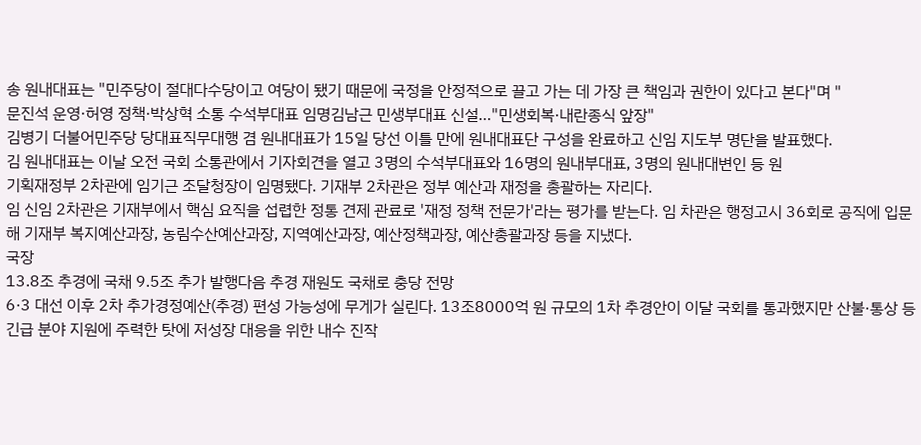송 원내대표는 "민주당이 절대다수당이고 여당이 됐기 때문에 국정을 안정적으로 끌고 가는 데 가장 큰 책임과 권한이 있다고 본다"며 "
문진석 운영·허영 정책·박상혁 소통 수석부대표 임명김남근 민생부대표 신설…"민생회복·내란종식 앞장"
김병기 더불어민주당 당대표직무대행 겸 원내대표가 15일 당선 이틀 만에 원내대표단 구성을 완료하고 신임 지도부 명단을 발표했다.
김 원내대표는 이날 오전 국회 소통관에서 기자회견을 열고 3명의 수석부대표와 16명의 원내부대표, 3명의 원내대변인 등 원
기획재정부 2차관에 임기근 조달청장이 임명됐다. 기재부 2차관은 정부 예산과 재정을 총괄하는 자리다.
임 신임 2차관은 기재부에서 핵심 요직을 섭렵한 정통 견제 관료로 '재정 정책 전문가'라는 평가를 받는다. 임 차관은 행정고시 36회로 공직에 입문해 기재부 복지예산과장, 농림수산예산과장, 지역예산과장, 예산정책과장, 예산총괄과장 등을 지냈다.
국장
13.8조 추경에 국채 9.5조 추가 발행다음 추경 재원도 국채로 충당 전망
6·3 대선 이후 2차 추가경정예산(추경) 편성 가능성에 무게가 실린다. 13조8000억 원 규모의 1차 추경안이 이달 국회를 통과했지만 산불·통상 등 긴급 분야 지원에 주력한 탓에 저성장 대응을 위한 내수 진작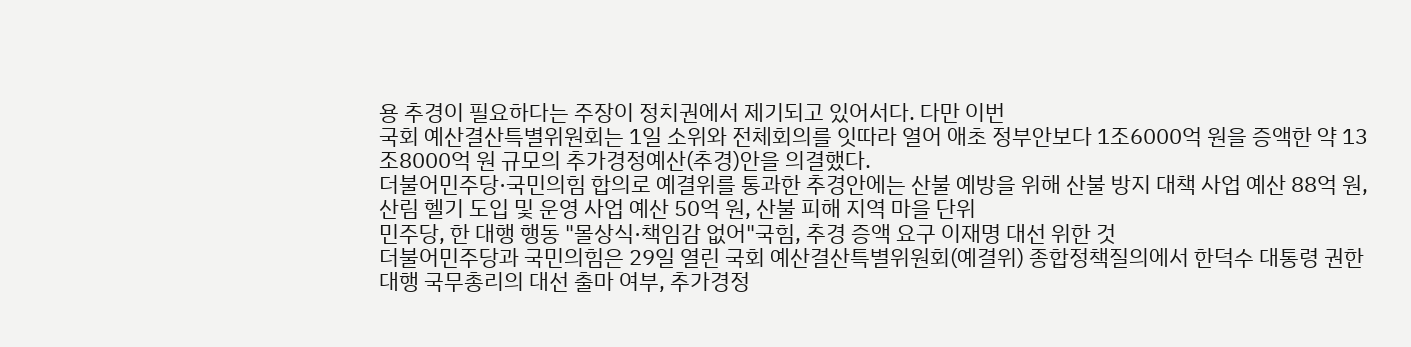용 추경이 필요하다는 주장이 정치권에서 제기되고 있어서다. 다만 이번
국회 예산결산특별위원회는 1일 소위와 전체회의를 잇따라 열어 애초 정부안보다 1조6000억 원을 증액한 약 13조8000억 원 규모의 추가경정예산(추경)안을 의결했다.
더불어민주당·국민의힘 합의로 예결위를 통과한 추경안에는 산불 예방을 위해 산불 방지 대책 사업 예산 88억 원, 산림 헬기 도입 및 운영 사업 예산 50억 원, 산불 피해 지역 마을 단위
민주당, 한 대행 행동 "몰상식·책임감 없어"국힘, 추경 증액 요구 이재명 대선 위한 것
더불어민주당과 국민의힘은 29일 열린 국회 예산결산특별위원회(예결위) 종합정책질의에서 한덕수 대통령 권한대행 국무총리의 대선 출마 여부, 추가경정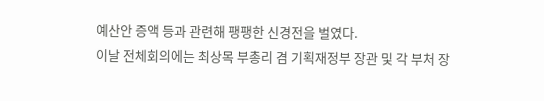예산안 증액 등과 관련해 팽팽한 신경전을 벌였다.
이날 전체회의에는 최상목 부총리 겸 기획재정부 장관 및 각 부처 장